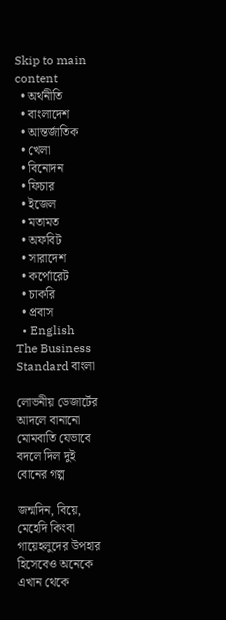Skip to main content
  • অর্থনীতি
  • বাংলাদেশ
  • আন্তর্জাতিক
  • খেলা
  • বিনোদন
  • ফিচার
  • ইজেল
  • মতামত
  • অফবিট
  • সারাদেশ
  • কর্পোরেট
  • চাকরি
  • প্রবাস
  • English
The Business Standard বাংলা

লোভনীয় ডেজার্টের আদলে বানানো মোমবাতি যেভাবে বদলে দিল দুই বোনের গল্প

জন্মদিন, বিয়ে, মেহেদি কিংবা গায়েহলুদের উপহার হিসেবেও অনেকে এখান থেকে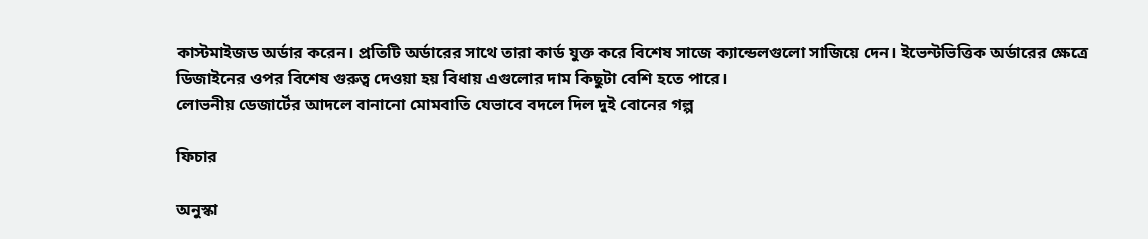কাস্টমাইজড অর্ডার করেন। প্রতিটি অর্ডারের সাথে তারা কার্ড যুক্ত করে বিশেষ সাজে ক্যান্ডেলগুলো সাজিয়ে দেন। ইভেন্টভিত্তিক অর্ডারের ক্ষেত্রে ডিজাইনের ওপর বিশেষ গুরুত্ব দেওয়া হয় বিধায় এগুলোর দাম কিছুটা বেশি হতে পারে।
লোভনীয় ডেজার্টের আদলে বানানো মোমবাতি যেভাবে বদলে দিল দুই বোনের গল্প

ফিচার

অনুস্কা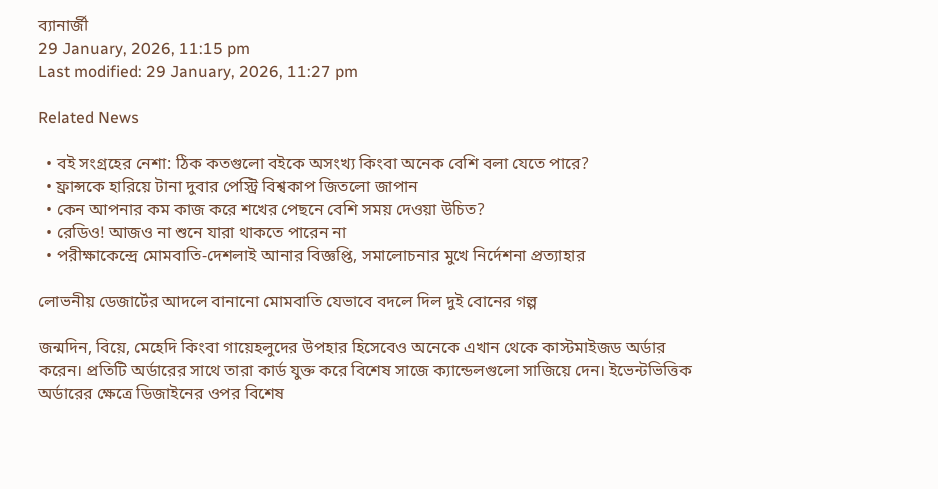ব্যানার্জী
29 January, 2026, 11:15 pm
Last modified: 29 January, 2026, 11:27 pm

Related News

  • বই সংগ্রহের নেশা: ঠিক কতগুলো বইকে অসংখ্য কিংবা অনেক বেশি বলা যেতে পারে?
  • ফ্রান্সকে হারিয়ে টানা দুবার পেস্ট্রি বিশ্বকাপ জিতলো জাপান
  • কেন আপনার কম কাজ করে শখের পেছনে বেশি সময় দেওয়া উচিত?
  • রেডিও! আজও না শুনে যারা থাকতে পারেন না
  • পরীক্ষাকেন্দ্রে মোমবাতি-দেশলাই আনার বিজ্ঞপ্তি, সমালোচনার মুখে নির্দেশনা প্রত্যাহার

লোভনীয় ডেজার্টের আদলে বানানো মোমবাতি যেভাবে বদলে দিল দুই বোনের গল্প

জন্মদিন, বিয়ে, মেহেদি কিংবা গায়েহলুদের উপহার হিসেবেও অনেকে এখান থেকে কাস্টমাইজড অর্ডার করেন। প্রতিটি অর্ডারের সাথে তারা কার্ড যুক্ত করে বিশেষ সাজে ক্যান্ডেলগুলো সাজিয়ে দেন। ইভেন্টভিত্তিক অর্ডারের ক্ষেত্রে ডিজাইনের ওপর বিশেষ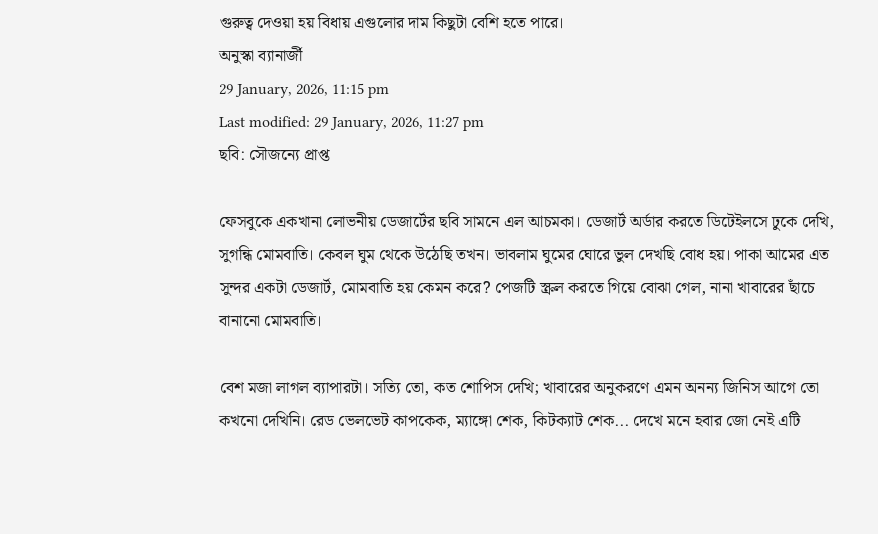গুরুত্ব দেওয়া হয় বিধায় এগুলোর দাম কিছুটা বেশি হতে পারে।
অনুস্কা ব্যানার্জী
29 January, 2026, 11:15 pm
Last modified: 29 January, 2026, 11:27 pm
ছবি: সৌজন্যে প্রাপ্ত

ফেসবুকে একখানা লোভনীয় ডেজার্টের ছবি সামনে এল আচমকা। ডেজার্ট অর্ডার করতে ডিটেইলসে ঢুকে দেখি, সুগন্ধি মোমবাতি। কেবল ঘুম থেকে উঠেছি তখন। ভাবলাম ঘুমের ঘোরে ভুল দেখছি বোধ হয়। পাকা আমের এত সুন্দর একটা ডেজার্ট, মোমবাতি হয় কেমন করে? পেজটি স্ক্রল করতে গিয়ে বোঝা গেল, নানা খাবারের ছাঁচে বানানো মোমবাতি।

বেশ মজা লাগল ব্যাপারটা। সত্যি তো, কত শোপিস দেখি; খাবারের অনুকরণে এমন অনন্য জিনিস আগে তো কখনো দেখিনি। রেড ভেলভেট কাপকেক, ম্যাঙ্গো শেক, কিটক্যাট শেক... দেখে মনে হবার জো নেই এটি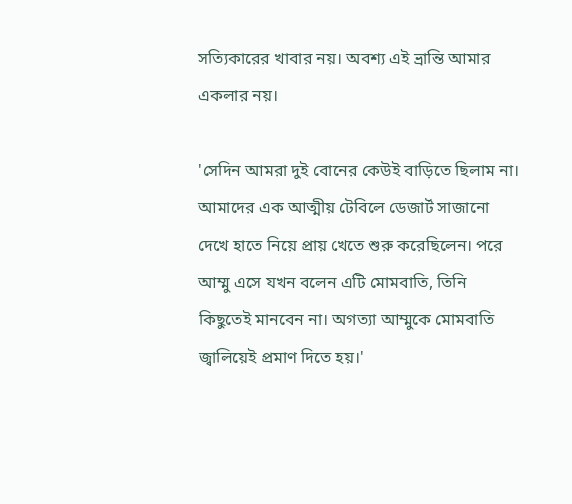সত্যিকারের খাবার নয়। অবশ্য এই ভ্রান্তি আমার একলার নয়।

'সেদিন আমরা দুই বোনের কেউই বাড়িতে ছিলাম না। আমাদের এক আত্মীয় টেবিলে ডেজার্ট সাজানো দেখে হাতে নিয়ে প্রায় খেতে শুরু করেছিলেন। পরে আম্মু এসে যখন বলেন এটি মোমবাতি, তিনি কিছুতেই মানবেন না। অগত্যা আম্মুকে মোমবাতি জ্বালিয়েই প্রমাণ দিতে হয়।'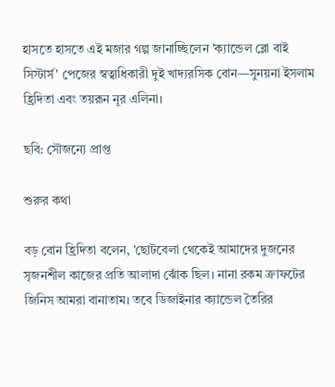হাসতে হাসতে এই মজার গল্প জানাচ্ছিলেন 'ক্যান্ডেল ব্লো বাই সিস্টার্স' পেজের স্বত্বাধিকারী দুই খাদ্যরসিক বোন—সুনয়না ইসলাম হ্রিদিতা এবং তয়রূন নূর এলিনা।

ছবি: সৌজন্যে প্রাপ্ত

শুরুর কথা

বড় বোন হ্রিদিতা বলেন, 'ছোটবেলা থেকেই আমাদের দুজনের সৃজনশীল কাজের প্রতি আলাদা ঝোঁক ছিল। নানা রকম ক্রাফটের জিনিস আমরা বানাতাম। তবে ডিজাইনার ক্যান্ডেল তৈরির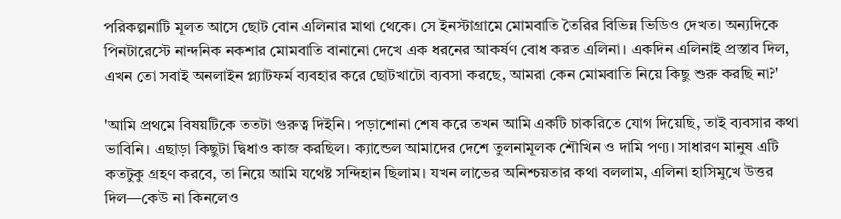পরিকল্পনাটি মূলত আসে ছোট বোন এলিনার মাথা থেকে। সে ইনস্টাগ্রামে মোমবাতি তৈরির বিভিন্ন ভিডিও দেখত। অন্যদিকে পিনটারেস্টে নান্দনিক নকশার মোমবাতি বানানো দেখে এক ধরনের আকর্ষণ বোধ করত এলিনা। একদিন এলিনাই প্রস্তাব দিল, এখন তো সবাই অনলাইন প্ল্যাটফর্ম ব্যবহার করে ছোটখাটো ব্যবসা করছে, আমরা কেন মোমবাতি নিয়ে কিছু শুরু করছি না?'

'আমি প্রথমে বিষয়টিকে ততটা গুরুত্ব দিইনি। পড়াশোনা শেষ করে তখন আমি একটি চাকরিতে যোগ দিয়েছি, তাই ব্যবসার কথা ভাবিনি। এছাড়া কিছুটা দ্বিধাও কাজ করছিল। ক্যান্ডেল আমাদের দেশে তুলনামূলক শৌখিন ও দামি পণ্য। সাধারণ মানুষ এটি কতটুকু গ্রহণ করবে, তা নিয়ে আমি যথেষ্ট সন্দিহান ছিলাম। যখন লাভের অনিশ্চয়তার কথা বললাম, এলিনা হাসিমুখে উত্তর দিল—কেউ না কিনলেও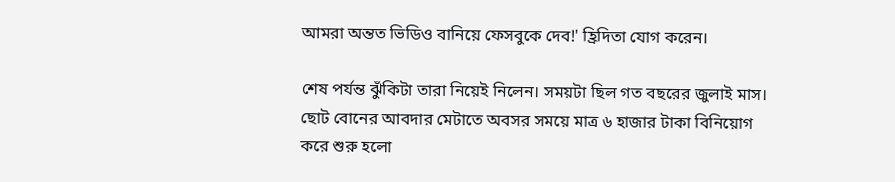আমরা অন্তত ভিডিও বানিয়ে ফেসবুকে দেব!' হ্রিদিতা যোগ করেন।

শেষ পর্যন্ত ঝুঁকিটা তারা নিয়েই নিলেন। সময়টা ছিল গত বছরের জুলাই মাস। ছোট বোনের আবদার মেটাতে অবসর সময়ে মাত্র ৬ হাজার টাকা বিনিয়োগ করে শুরু হলো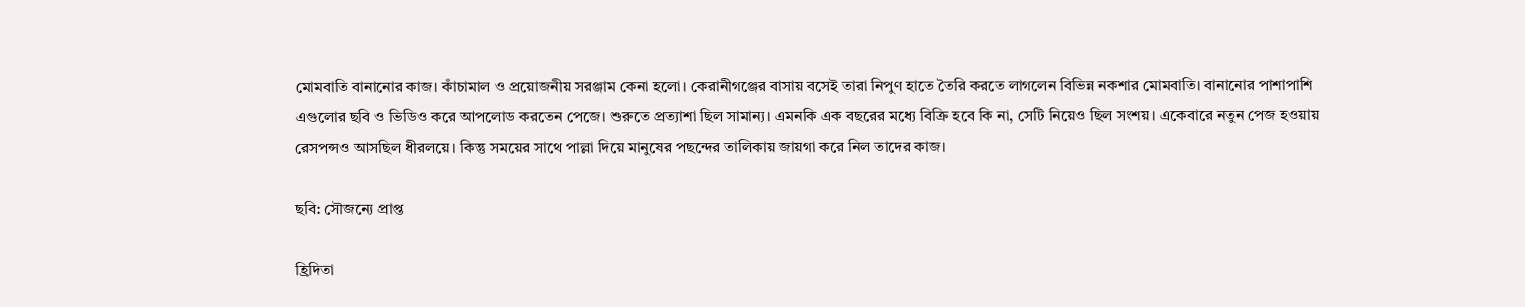মোমবাতি বানানোর কাজ। কাঁচামাল ও প্রয়োজনীয় সরঞ্জাম কেনা হলো। কেরানীগঞ্জের বাসায় বসেই তারা নিপুণ হাতে তৈরি করতে লাগলেন বিভিন্ন নকশার মোমবাতি। বানানোর পাশাপাশি এগুলোর ছবি ও ভিডিও করে আপলোড করতেন পেজে। শুরুতে প্রত্যাশা ছিল সামান্য। এমনকি এক বছরের মধ্যে বিক্রি হবে কি না, সেটি নিয়েও ছিল সংশয়। একেবারে নতুন পেজ হওয়ায় রেসপন্সও আসছিল ধীরলয়ে। কিন্তু সময়ের সাথে পাল্লা দিয়ে মানুষের পছন্দের তালিকায় জায়গা করে নিল তাদের কাজ।

ছবি: সৌজন্যে প্রাপ্ত

হ্রিদিতা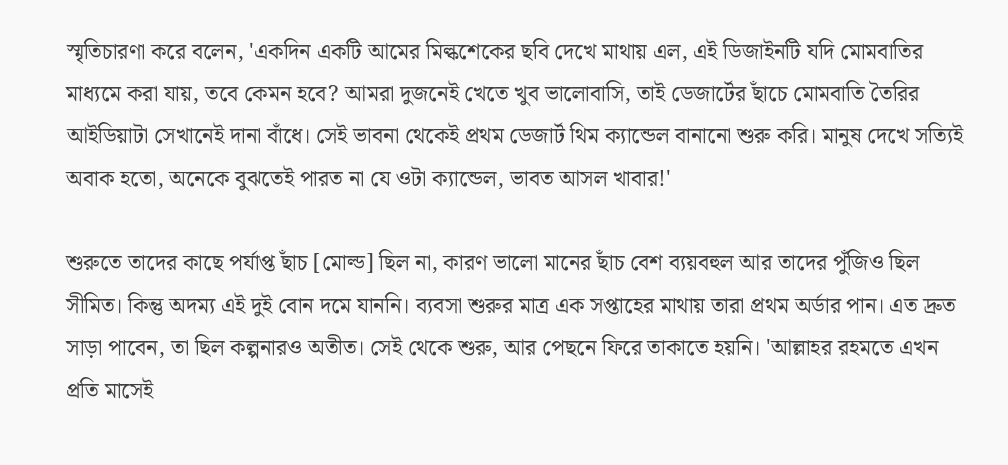স্মৃতিচারণা করে বলেন, 'একদিন একটি আমের মিল্কশেকের ছবি দেখে মাথায় এল, এই ডিজাইনটি যদি মোমবাতির মাধ্যমে করা যায়, তবে কেমন হবে? আমরা দুজনেই খেতে খুব ভালোবাসি, তাই ডেজার্টের ছাঁচে মোমবাতি তৈরির আইডিয়াটা সেখানেই দানা বাঁধে। সেই ভাবনা থেকেই প্রথম ডেজার্ট থিম ক্যান্ডেল বানানো শুরু করি। মানুষ দেখে সত্যিই অবাক হতো, অনেকে বুঝতেই পারত না যে ওটা ক্যান্ডেল, ভাবত আসল খাবার!'

শুরুতে তাদের কাছে পর্যাপ্ত ছাঁচ [মোল্ড] ছিল না, কারণ ভালো মানের ছাঁচ বেশ ব্যয়বহুল আর তাদের পুঁজিও ছিল সীমিত। কিন্তু অদম্য এই দুই বোন দমে যাননি। ব্যবসা শুরুর মাত্র এক সপ্তাহের মাথায় তারা প্রথম অর্ডার পান। এত দ্রুত সাড়া পাবেন, তা ছিল কল্পনারও অতীত। সেই থেকে শুরু, আর পেছনে ফিরে তাকাতে হয়নি। 'আল্লাহর রহমতে এখন প্রতি মাসেই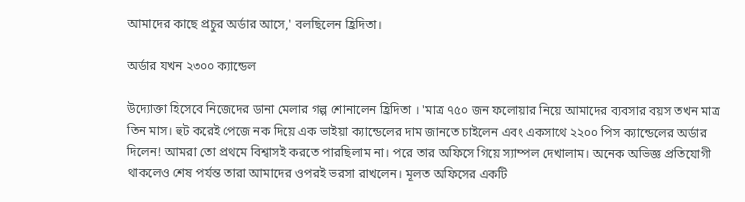আমাদের কাছে প্রচুর অর্ডার আসে,' বলছিলেন হ্রিদিতা।

অর্ডার যখন ২৩০০ ক্যান্ডেল

উদ্যোক্তা হিসেবে নিজেদের ডানা মেলার গল্প শোনালেন হ্রিদিতা । 'মাত্র ৭৫০ জন ফলোয়ার নিয়ে আমাদের ব্যবসার বয়স তখন মাত্র তিন মাস। হুট করেই পেজে নক দিয়ে এক ভাইয়া ক্যান্ডেলের দাম জানতে চাইলেন এবং একসাথে ২২০০ পিস ক্যান্ডেলের অর্ডার দিলেন! আমরা তো প্রথমে বিশ্বাসই করতে পারছিলাম না। পরে তার অফিসে গিয়ে স্যাম্পল দেখালাম। অনেক অভিজ্ঞ প্রতিযোগী থাকলেও শেষ পর্যন্ত তারা আমাদের ওপরই ভরসা রাখলেন। মূলত অফিসের একটি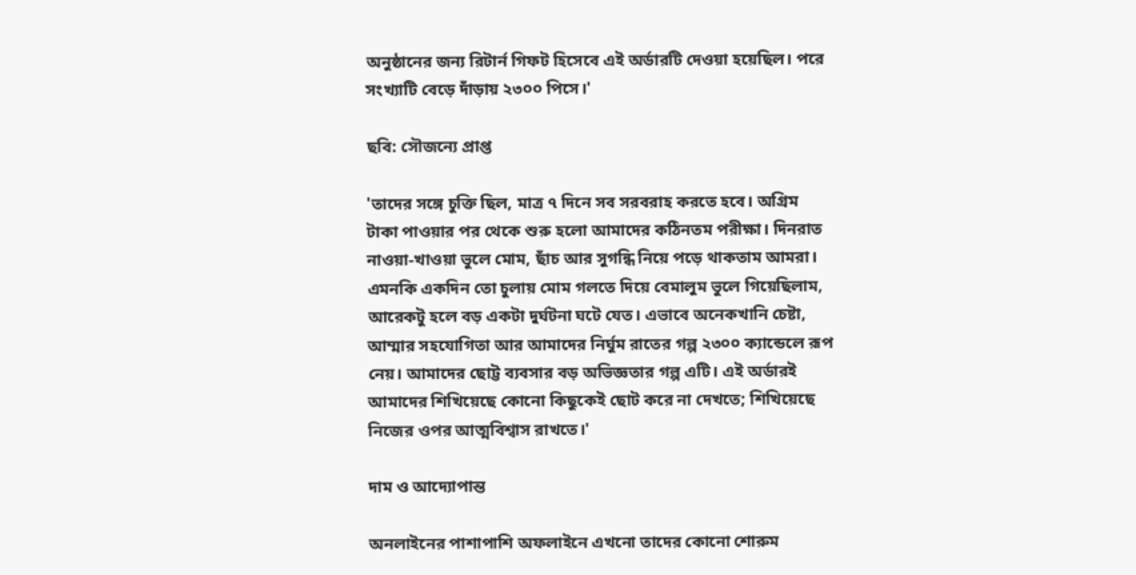অনুষ্ঠানের জন্য রিটার্ন গিফট হিসেবে এই অর্ডারটি দেওয়া হয়েছিল। পরে সংখ্যাটি বেড়ে দাঁড়ায় ২৩০০ পিসে।'

ছবি: সৌজন্যে প্রাপ্ত

'তাদের সঙ্গে চুক্তি ছিল, মাত্র ৭ দিনে সব সরবরাহ করতে হবে। অগ্রিম টাকা পাওয়ার পর থেকে শুরু হলো আমাদের কঠিনতম পরীক্ষা। দিনরাত নাওয়া-খাওয়া ভুলে মোম, ছাঁচ আর সুগন্ধি নিয়ে পড়ে থাকতাম আমরা। এমনকি একদিন তো চুলায় মোম গলতে দিয়ে বেমালুম ভুলে গিয়েছিলাম, আরেকটু হলে বড় একটা দুর্ঘটনা ঘটে যেত। এভাবে অনেকখানি চেষ্টা, আম্মার সহযোগিতা আর আমাদের নির্ঘুম রাতের গল্প ২৩০০ ক্যান্ডেলে রূপ নেয়। আমাদের ছোট্ট ব্যবসার বড় অভিজ্ঞতার গল্প এটি। এই অর্ডারই আমাদের শিখিয়েছে কোনো কিছুকেই ছোট করে না দেখতে; শিখিয়েছে নিজের ওপর আত্মবিশ্বাস রাখতে।'

দাম ও আদ্যোপান্ত

অনলাইনের পাশাপাশি অফলাইনে এখনো তাদের কোনো শোরুম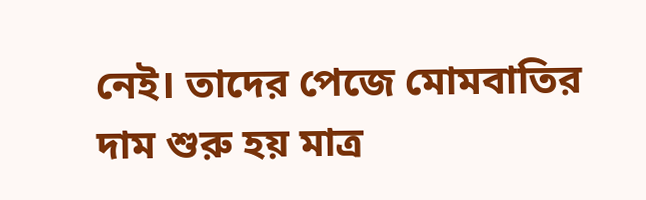নেই। তাদের পেজে মোমবাতির দাম শুরু হয় মাত্র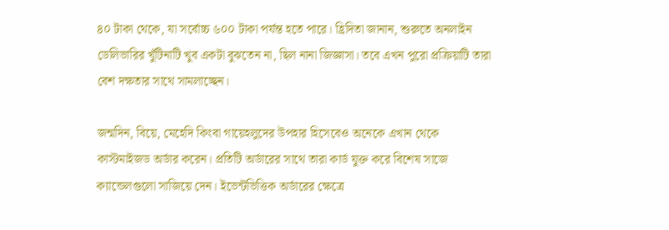৪০ টাকা থেকে, যা সর্বোচ্চ ৬০০ টাকা পর্যন্ত হতে পারে। হ্রিদিতা জানান, শুরুতে অনলাইন ডেলিভারির খুঁটিনাটি খুব একটা বুঝতেন না, ছিল নানা জিজ্ঞাসা। তবে এখন পুরো প্রক্রিয়াটি তারা বেশ দক্ষতার সাথে সামলাচ্ছেন।

জন্মদিন, বিয়ে, মেহেদি কিংবা গায়েহলুদের উপহার হিসেবেও অনেকে এখান থেকে কাস্টমাইজড অর্ডার করেন। প্রতিটি অর্ডারের সাথে তারা কার্ড যুক্ত করে বিশেষ সাজে ক্যান্ডেলগুলো সাজিয়ে দেন। ইভেন্টভিত্তিক অর্ডারের ক্ষেত্রে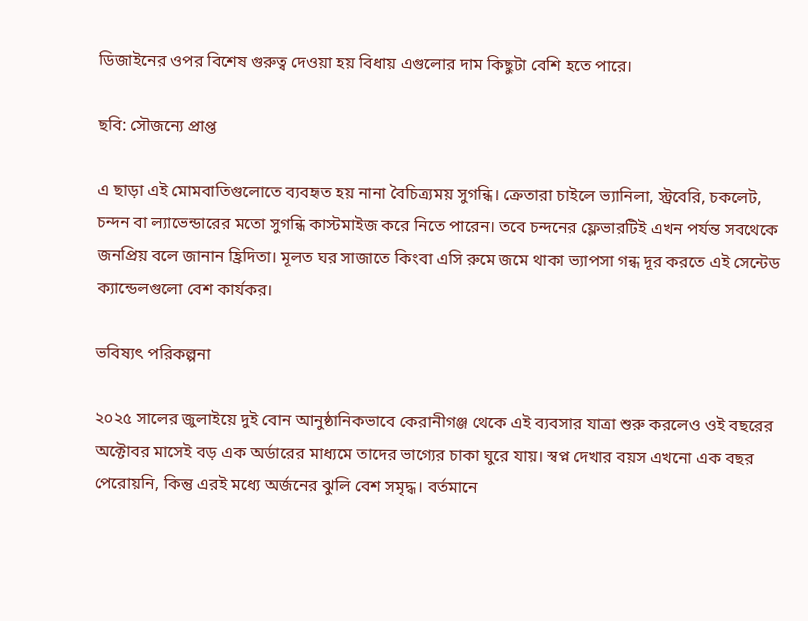ডিজাইনের ওপর বিশেষ গুরুত্ব দেওয়া হয় বিধায় এগুলোর দাম কিছুটা বেশি হতে পারে।

ছবি: সৌজন্যে প্রাপ্ত

এ ছাড়া এই মোমবাতিগুলোতে ব্যবহৃত হয় নানা বৈচিত্র্যময় সুগন্ধি। ক্রেতারা চাইলে ভ্যানিলা, স্ট্রবেরি, চকলেট, চন্দন বা ল্যাভেন্ডারের মতো সুগন্ধি কাস্টমাইজ করে নিতে পারেন। তবে চন্দনের ফ্লেভারটিই এখন পর্যন্ত সবথেকে জনপ্রিয় বলে জানান হ্রিদিতা। মূলত ঘর সাজাতে কিংবা এসি রুমে জমে থাকা ভ্যাপসা গন্ধ দূর করতে এই সেন্টেড ক্যান্ডেলগুলো বেশ কার্যকর।

ভবিষ্যৎ পরিকল্পনা

২০২৫ সালের জুলাইয়ে দুই বোন আনুষ্ঠানিকভাবে কেরানীগঞ্জ থেকে এই ব্যবসার যাত্রা শুরু করলেও ওই বছরের অক্টোবর মাসেই বড় এক অর্ডারের মাধ্যমে তাদের ভাগ্যের চাকা ঘুরে যায়। স্বপ্ন দেখার বয়স এখনো এক বছর পেরোয়নি, কিন্তু এরই মধ্যে অর্জনের ঝুলি বেশ সমৃদ্ধ। বর্তমানে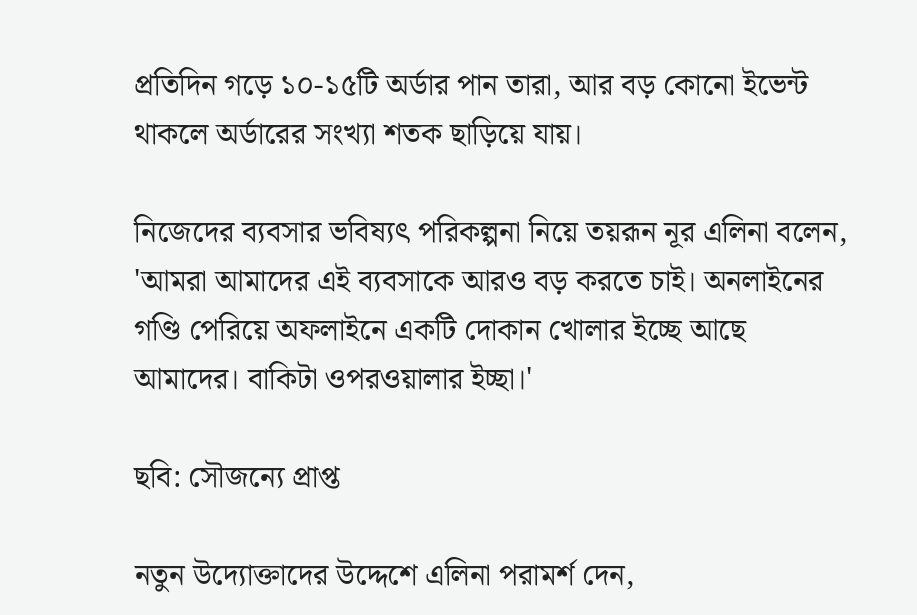প্রতিদিন গড়ে ১০-১৫টি অর্ডার পান তারা, আর বড় কোনো ইভেন্ট থাকলে অর্ডারের সংখ্যা শতক ছাড়িয়ে যায়।

নিজেদের ব্যবসার ভবিষ্যৎ পরিকল্পনা নিয়ে তয়রূন নূর এলিনা বলেন, 'আমরা আমাদের এই ব্যবসাকে আরও বড় করতে চাই। অনলাইনের গণ্ডি পেরিয়ে অফলাইনে একটি দোকান খোলার ইচ্ছে আছে আমাদের। বাকিটা ওপরওয়ালার ইচ্ছা।'

ছবি: সৌজন্যে প্রাপ্ত

নতুন উদ্যোক্তাদের উদ্দেশে এলিনা পরামর্শ দেন,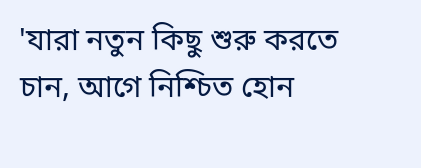'যারা নতুন কিছু শুরু করতে চান, আগে নিশ্চিত হোন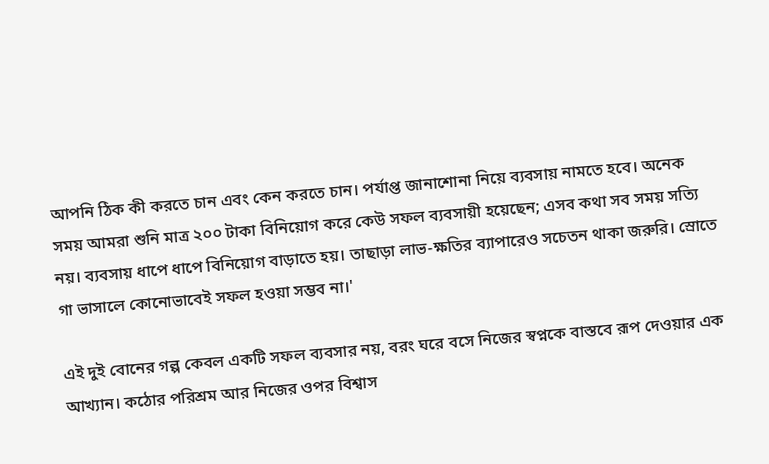আপনি ঠিক কী করতে চান এবং কেন করতে চান। পর্যাপ্ত জানাশোনা নিয়ে ব্যবসায় নামতে হবে। অনেক সময় আমরা শুনি মাত্র ২০০ টাকা বিনিয়োগ করে কেউ সফল ব্যবসায়ী হয়েছেন; এসব কথা সব সময় সত্যি নয়। ব্যবসায় ধাপে ধাপে বিনিয়োগ বাড়াতে হয়। তাছাড়া লাভ-ক্ষতির ব্যাপারেও সচেতন থাকা জরুরি। স্রোতে গা ভাসালে কোনোভাবেই সফল হওয়া সম্ভব না।'

এই দুই বোনের গল্প কেবল একটি সফল ব্যবসার নয়, বরং ঘরে বসে নিজের স্বপ্নকে বাস্তবে রূপ দেওয়ার এক আখ্যান। কঠোর পরিশ্রম আর নিজের ওপর বিশ্বাস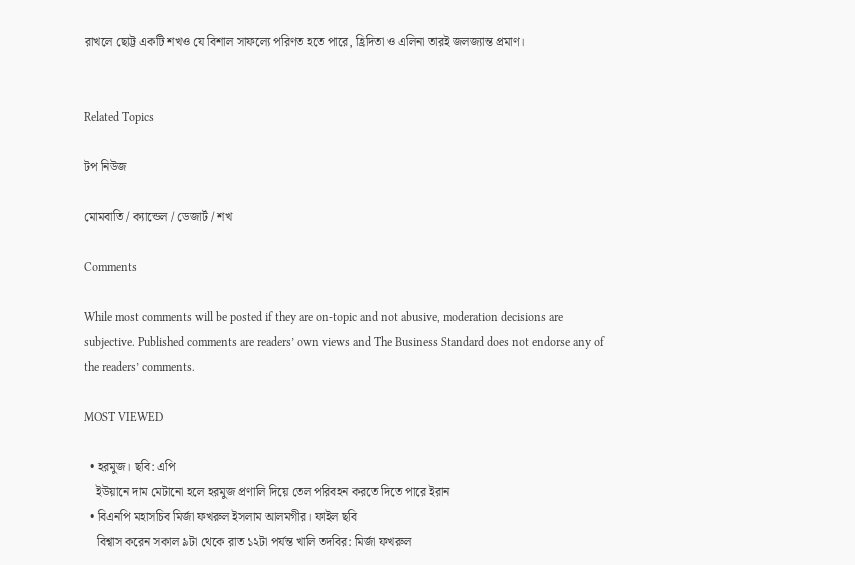রাখলে ছোট্ট একটি শখও যে বিশাল সাফল্যে পরিণত হতে পারে, হ্রিদিতা ও এলিনা তারই জলজ্যান্ত প্রমাণ।


Related Topics

টপ নিউজ

মোমবাতি / ক্যান্ডেল / ডেজার্ট / শখ

Comments

While most comments will be posted if they are on-topic and not abusive, moderation decisions are subjective. Published comments are readers’ own views and The Business Standard does not endorse any of the readers’ comments.

MOST VIEWED

  • হরমুজ। ছবি: এপি
    ইউয়ানে দাম মেটানো হলে হরমুজ প্রণালি দিয়ে তেল পরিবহন করতে দিতে পারে ইরান
  • বিএনপি মহাসচিব মির্জা ফখরুল ইসলাম আলমগীর। ফাইল ছবি
    বিশ্বাস করেন সকাল ৯টা থেকে রাত ১২টা পর্যন্ত খালি তদবির: মির্জা ফখরুল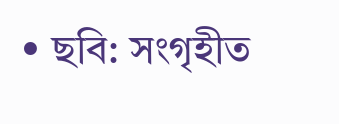• ছবি: সংগৃহীত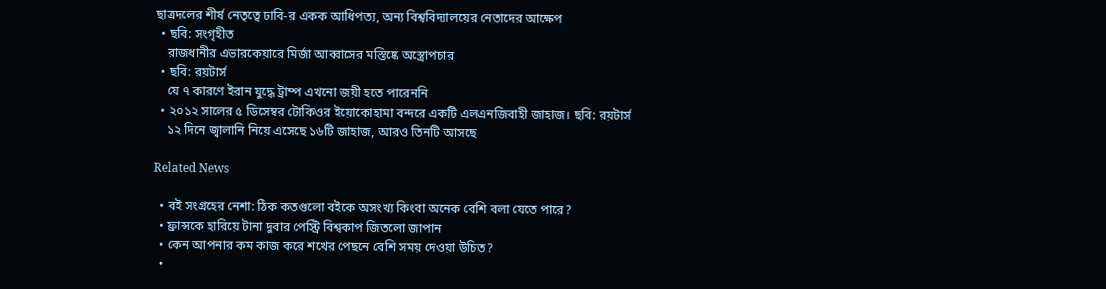ছাত্রদলের শীর্ষ নেতৃত্বে ঢাবি-র একক আধিপত্য, অন্য বিশ্ববিদ্যালয়ের নেতাদের আক্ষেপ
  • ছবি: সংগৃহীত
    রাজধানীর এভারকেয়ারে মির্জা আব্বাসের মস্তিষ্কে অস্ত্রোপচার
  • ছবি: রয়টার্স
    যে ৭ কারণে ইরান যুদ্ধে ট্রাম্প এখনো জয়ী হতে পারেননি
  • ২০১২ সালের ৫ ডিসেম্বর টোকিওর ইয়োকোহামা বন্দরে একটি এলএনজিবাহী জাহাজ। ছবি: রয়টার্স
    ১২ দিনে জ্বালানি নিয়ে এসেছে ১৬টি জাহাজ, আরও তিনটি আসছে

Related News

  • বই সংগ্রহের নেশা: ঠিক কতগুলো বইকে অসংখ্য কিংবা অনেক বেশি বলা যেতে পারে?
  • ফ্রান্সকে হারিয়ে টানা দুবার পেস্ট্রি বিশ্বকাপ জিতলো জাপান
  • কেন আপনার কম কাজ করে শখের পেছনে বেশি সময় দেওয়া উচিত?
  •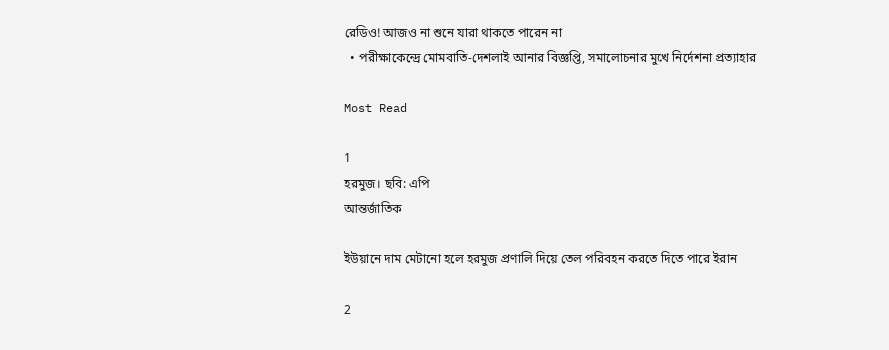রেডিও! আজও না শুনে যারা থাকতে পারেন না
  • পরীক্ষাকেন্দ্রে মোমবাতি-দেশলাই আনার বিজ্ঞপ্তি, সমালোচনার মুখে নির্দেশনা প্রত্যাহার

Most Read

1
হরমুজ। ছবি: এপি
আন্তর্জাতিক

ইউয়ানে দাম মেটানো হলে হরমুজ প্রণালি দিয়ে তেল পরিবহন করতে দিতে পারে ইরান

2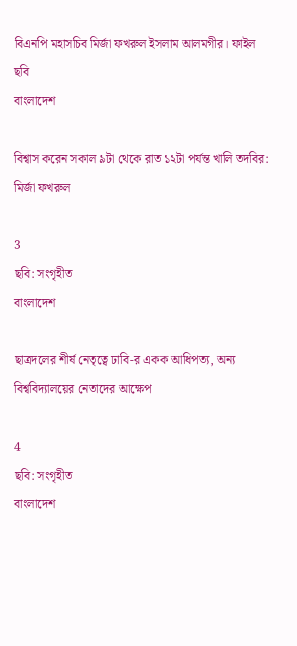বিএনপি মহাসচিব মির্জা ফখরুল ইসলাম আলমগীর। ফাইল ছবি
বাংলাদেশ

বিশ্বাস করেন সকাল ৯টা থেকে রাত ১২টা পর্যন্ত খালি তদবির: মির্জা ফখরুল

3
ছবি: সংগৃহীত
বাংলাদেশ

ছাত্রদলের শীর্ষ নেতৃত্বে ঢাবি-র একক আধিপত্য, অন্য বিশ্ববিদ্যালয়ের নেতাদের আক্ষেপ

4
ছবি: সংগৃহীত
বাংলাদেশ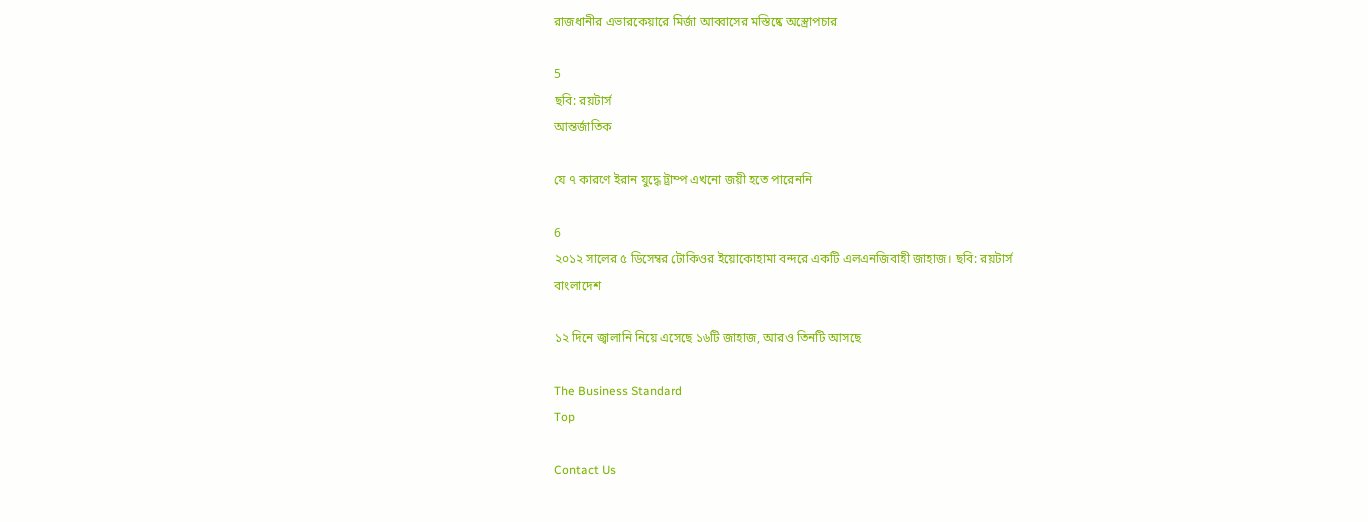রাজধানীর এভারকেয়ারে মির্জা আব্বাসের মস্তিষ্কে অস্ত্রোপচার

5
ছবি: রয়টার্স
আন্তর্জাতিক

যে ৭ কারণে ইরান যুদ্ধে ট্রাম্প এখনো জয়ী হতে পারেননি

6
২০১২ সালের ৫ ডিসেম্বর টোকিওর ইয়োকোহামা বন্দরে একটি এলএনজিবাহী জাহাজ। ছবি: রয়টার্স
বাংলাদেশ

১২ দিনে জ্বালানি নিয়ে এসেছে ১৬টি জাহাজ, আরও তিনটি আসছে

The Business Standard
Top

Contact Us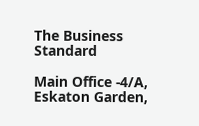The Business Standard

Main Office -4/A, Eskaton Garden,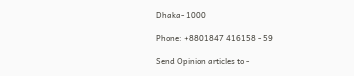Dhaka- 1000

Phone: +8801847 416158 - 59

Send Opinion articles to -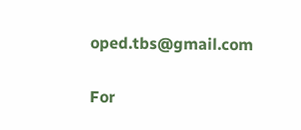oped.tbs@gmail.com

For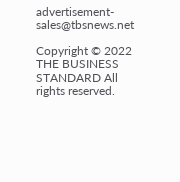advertisement- sales@tbsnews.net

Copyright © 2022 THE BUSINESS STANDARD All rights reserved.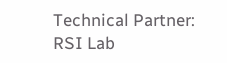Technical Partner: RSI Lab